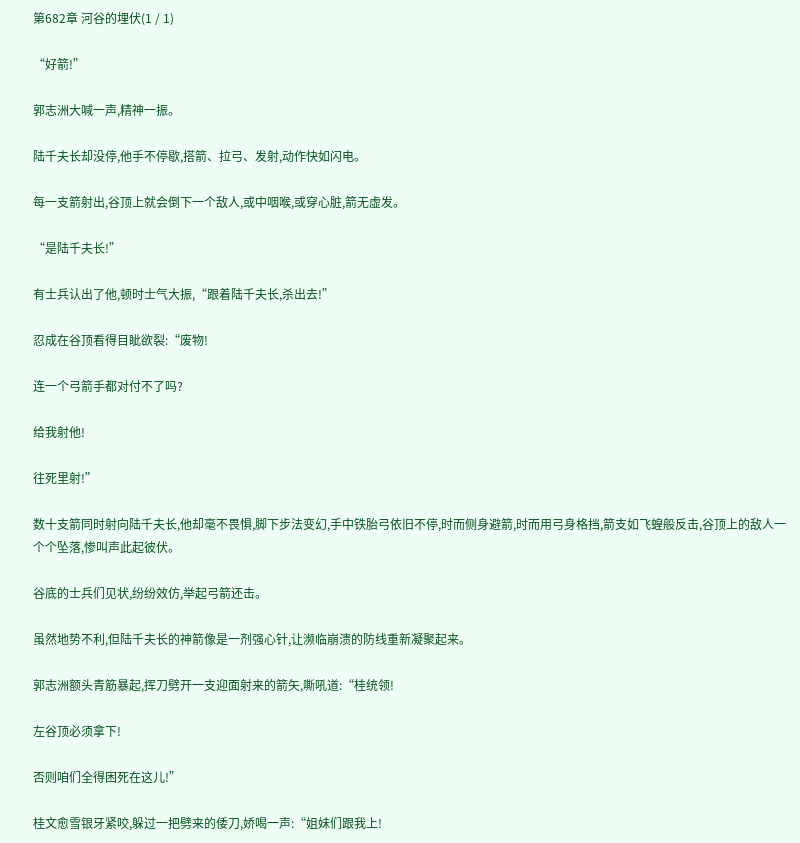第682章 河谷的埋伏(1 / 1)

“好箭!”

郭志洲大喊一声,精神一振。

陆千夫长却没停,他手不停歇,搭箭、拉弓、发射,动作快如闪电。

每一支箭射出,谷顶上就会倒下一个敌人,或中咽喉,或穿心脏,箭无虚发。

“是陆千夫长!”

有士兵认出了他,顿时士气大振,“跟着陆千夫长,杀出去!”

忍成在谷顶看得目眦欲裂:“废物!

连一个弓箭手都对付不了吗?

给我射他!

往死里射!”

数十支箭同时射向陆千夫长,他却毫不畏惧,脚下步法变幻,手中铁胎弓依旧不停,时而侧身避箭,时而用弓身格挡,箭支如飞蝗般反击,谷顶上的敌人一个个坠落,惨叫声此起彼伏。

谷底的士兵们见状,纷纷效仿,举起弓箭还击。

虽然地势不利,但陆千夫长的神箭像是一剂强心针,让濒临崩溃的防线重新凝聚起来。

郭志洲额头青筋暴起,挥刀劈开一支迎面射来的箭矢,嘶吼道:“桂统领!

左谷顶必须拿下!

否则咱们全得困死在这儿!”

桂文愈雪银牙紧咬,躲过一把劈来的倭刀,娇喝一声:“姐妹们跟我上!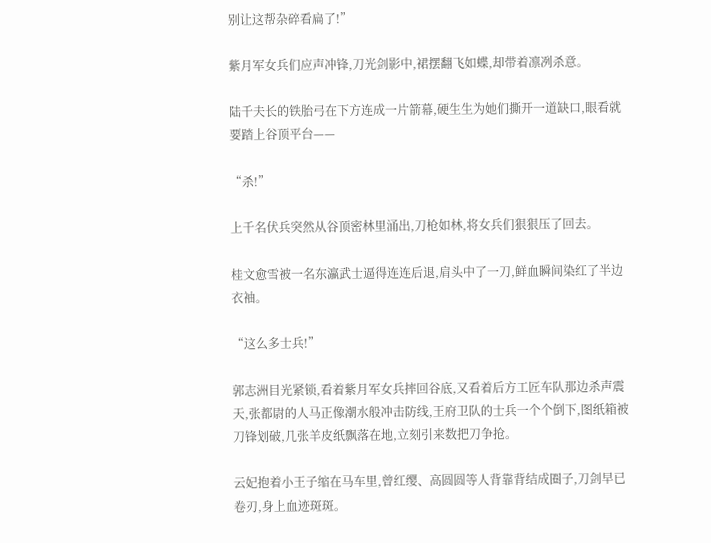别让这帮杂碎看扁了!”

紫月军女兵们应声冲锋,刀光剑影中,裙摆翻飞如蝶,却带着凛冽杀意。

陆千夫长的铁胎弓在下方连成一片箭幕,硬生生为她们撕开一道缺口,眼看就要踏上谷顶平台——

“杀!”

上千名伏兵突然从谷顶密林里涌出,刀枪如林,将女兵们狠狠压了回去。

桂文愈雪被一名东瀛武士逼得连连后退,肩头中了一刀,鲜血瞬间染红了半边衣袖。

“这么多士兵!”

郭志洲目光紧锁,看着紫月军女兵摔回谷底,又看着后方工匠车队那边杀声震天,张都尉的人马正像潮水般冲击防线,王府卫队的士兵一个个倒下,图纸箱被刀锋划破,几张羊皮纸飘落在地,立刻引来数把刀争抢。

云妃抱着小王子缩在马车里,曾红缨、高圆圆等人背靠背结成圈子,刀剑早已卷刃,身上血迹斑斑。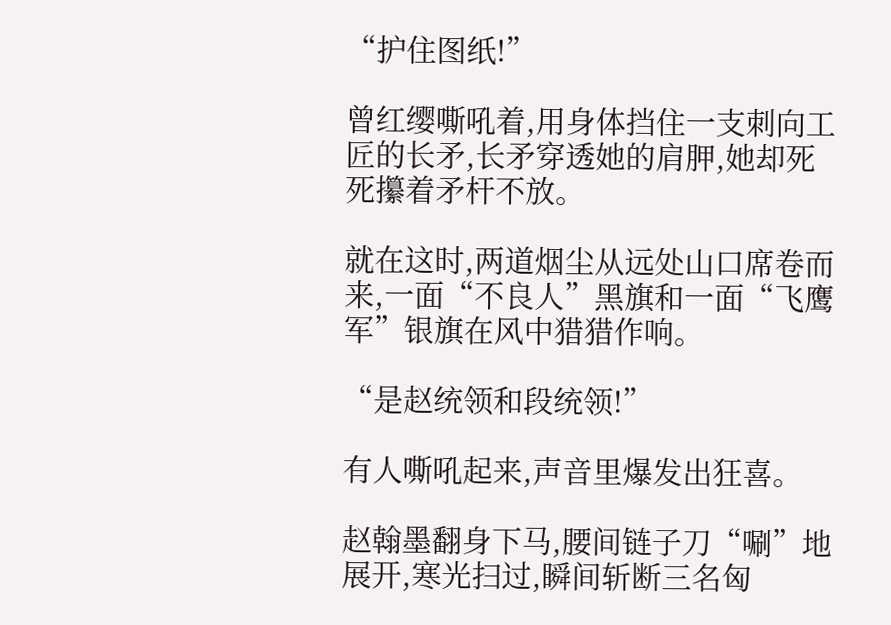“护住图纸!”

曾红缨嘶吼着,用身体挡住一支刺向工匠的长矛,长矛穿透她的肩胛,她却死死攥着矛杆不放。

就在这时,两道烟尘从远处山口席卷而来,一面“不良人”黑旗和一面“飞鹰军”银旗在风中猎猎作响。

“是赵统领和段统领!”

有人嘶吼起来,声音里爆发出狂喜。

赵翰墨翻身下马,腰间链子刀“唰”地展开,寒光扫过,瞬间斩断三名匈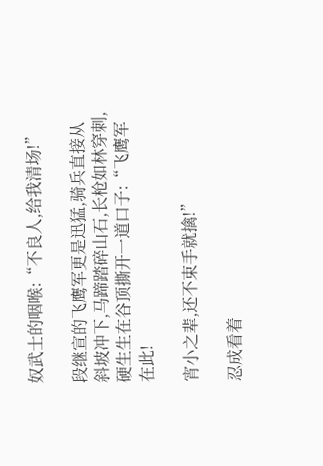奴武士的咽喉:“不良人,给我清场!”

段继宣的飞鹰军更是迅猛,骑兵直接从斜坡冲下,马蹄踏碎山石,长枪如林穿刺,硬生生在谷顶撕开一道口子:“飞鹰军在此!

宵小之辈,还不束手就擒!”

忍成看着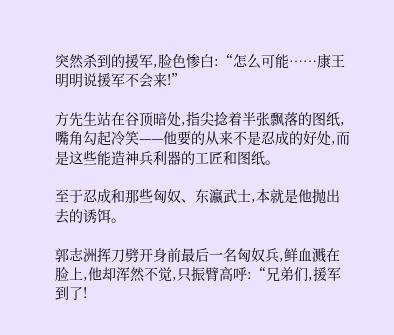突然杀到的援军,脸色惨白:“怎么可能……康王明明说援军不会来!”

方先生站在谷顶暗处,指尖捻着半张飘落的图纸,嘴角勾起冷笑——他要的从来不是忍成的好处,而是这些能造神兵利器的工匠和图纸。

至于忍成和那些匈奴、东瀛武士,本就是他抛出去的诱饵。

郭志洲挥刀劈开身前最后一名匈奴兵,鲜血溅在脸上,他却浑然不觉,只振臂高呼:“兄弟们,援军到了!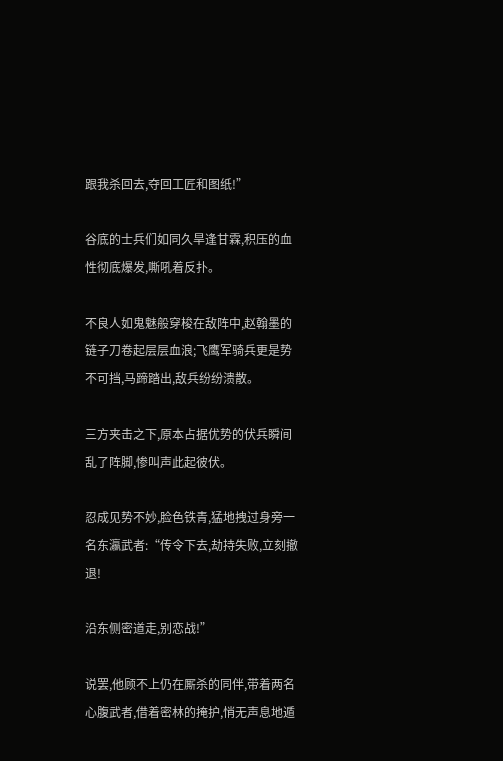跟我杀回去,夺回工匠和图纸!”

谷底的士兵们如同久旱逢甘霖,积压的血性彻底爆发,嘶吼着反扑。

不良人如鬼魅般穿梭在敌阵中,赵翰墨的链子刀卷起层层血浪;飞鹰军骑兵更是势不可挡,马蹄踏出,敌兵纷纷溃散。

三方夹击之下,原本占据优势的伏兵瞬间乱了阵脚,惨叫声此起彼伏。

忍成见势不妙,脸色铁青,猛地拽过身旁一名东瀛武者:“传令下去,劫持失败,立刻撤退!

沿东侧密道走,别恋战!”

说罢,他顾不上仍在厮杀的同伴,带着两名心腹武者,借着密林的掩护,悄无声息地遁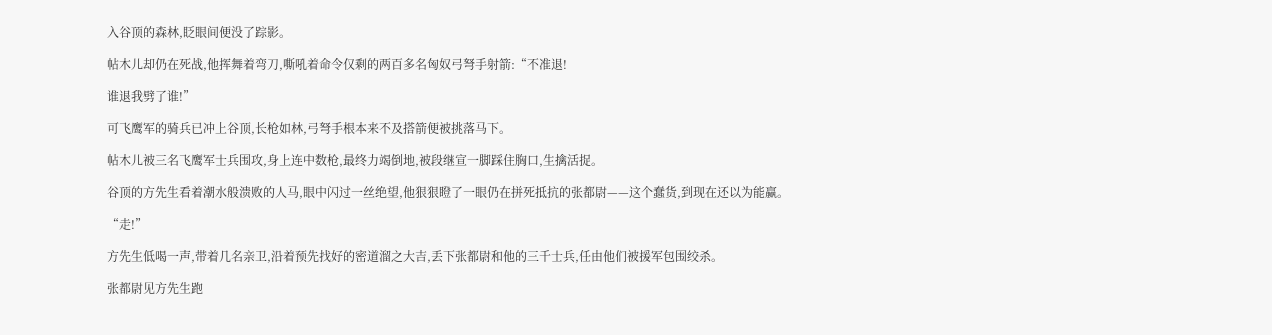入谷顶的森林,眨眼间便没了踪影。

帖木儿却仍在死战,他挥舞着弯刀,嘶吼着命令仅剩的两百多名匈奴弓弩手射箭:“不准退!

谁退我劈了谁!”

可飞鹰军的骑兵已冲上谷顶,长枪如林,弓弩手根本来不及搭箭便被挑落马下。

帖木儿被三名飞鹰军士兵围攻,身上连中数枪,最终力竭倒地,被段继宣一脚踩住胸口,生擒活捉。

谷顶的方先生看着潮水般溃败的人马,眼中闪过一丝绝望,他狠狠瞪了一眼仍在拼死抵抗的张都尉——这个蠢货,到现在还以为能赢。

“走!”

方先生低喝一声,带着几名亲卫,沿着预先找好的密道溜之大吉,丢下张都尉和他的三千士兵,任由他们被援军包围绞杀。

张都尉见方先生跑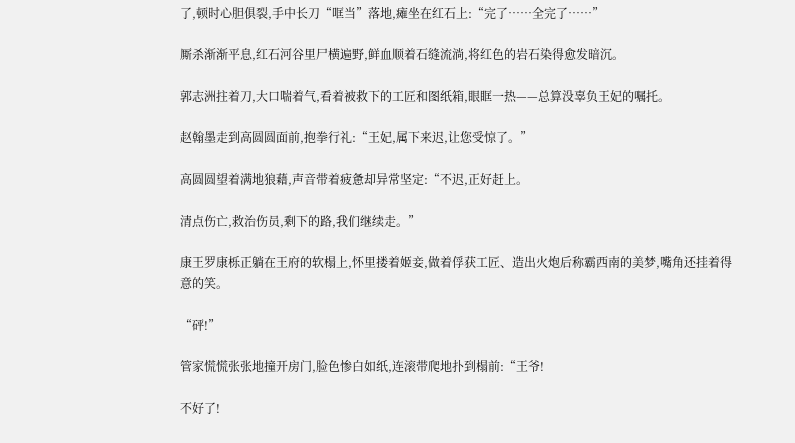了,顿时心胆俱裂,手中长刀“哐当”落地,瘫坐在红石上:“完了……全完了……”

厮杀渐渐平息,红石河谷里尸横遍野,鲜血顺着石缝流淌,将红色的岩石染得愈发暗沉。

郭志洲拄着刀,大口喘着气,看着被救下的工匠和图纸箱,眼眶一热——总算没辜负王妃的嘱托。

赵翰墨走到高圆圆面前,抱拳行礼:“王妃,属下来迟,让您受惊了。”

高圆圆望着满地狼藉,声音带着疲惫却异常坚定:“不迟,正好赶上。

清点伤亡,救治伤员,剩下的路,我们继续走。”

康王罗康栎正躺在王府的软榻上,怀里搂着姬妾,做着俘获工匠、造出火炮后称霸西南的美梦,嘴角还挂着得意的笑。

“砰!”

管家慌慌张张地撞开房门,脸色惨白如纸,连滚带爬地扑到榻前:“王爷!

不好了!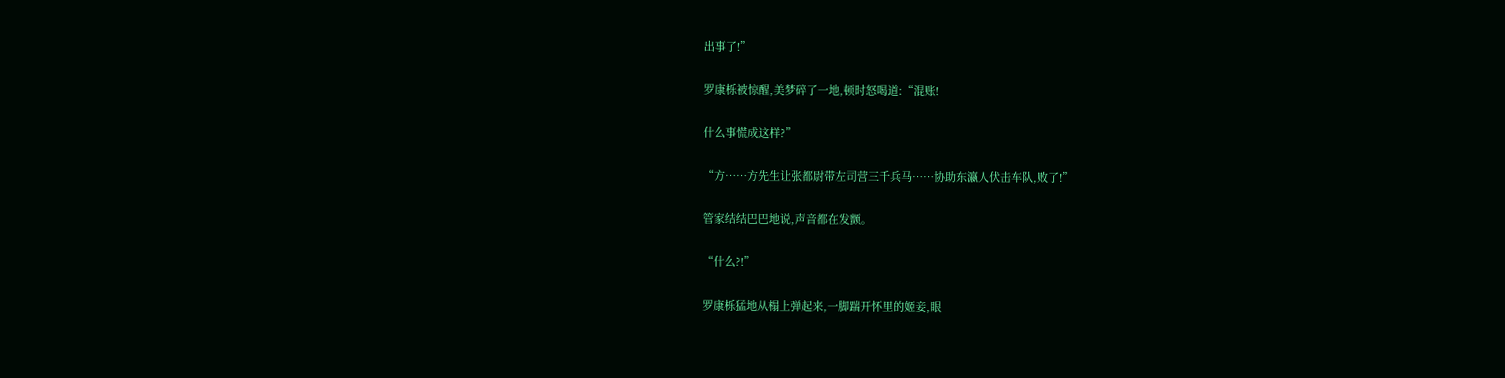出事了!”

罗康栎被惊醒,美梦碎了一地,顿时怒喝道:“混账!

什么事慌成这样?”

“方……方先生让张都尉带左司营三千兵马……协助东瀛人伏击车队,败了!”

管家结结巴巴地说,声音都在发颤。

“什么?!”

罗康栎猛地从榻上弹起来,一脚踹开怀里的姬妾,眼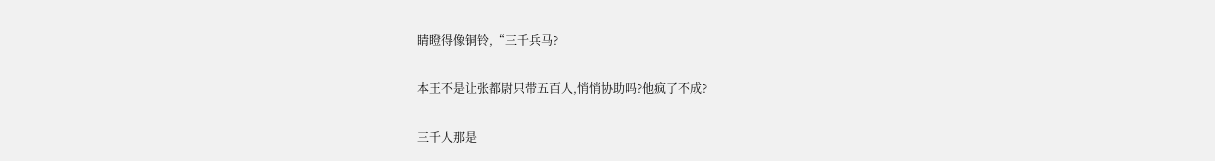睛瞪得像铜铃,“三千兵马?

本王不是让张都尉只带五百人,悄悄协助吗?他疯了不成?

三千人那是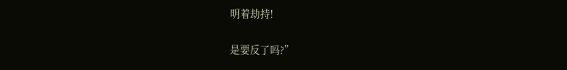明着劫持!

是要反了吗?”